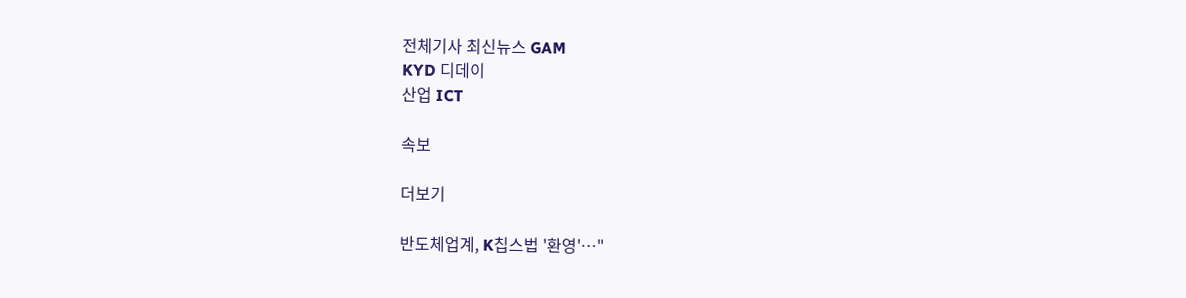전체기사 최신뉴스 GAM
KYD 디데이
산업 ICT

속보

더보기

반도체업계, K칩스법 '환영'…"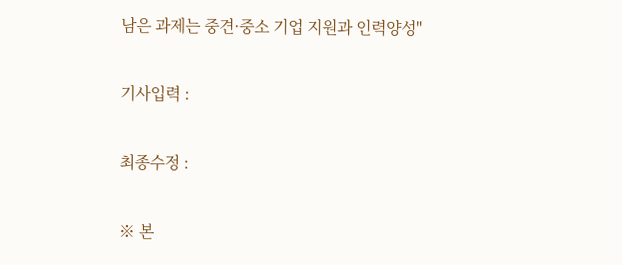남은 과제는 중견·중소 기업 지원과 인력양성"

기사입력 :

최종수정 :

※ 본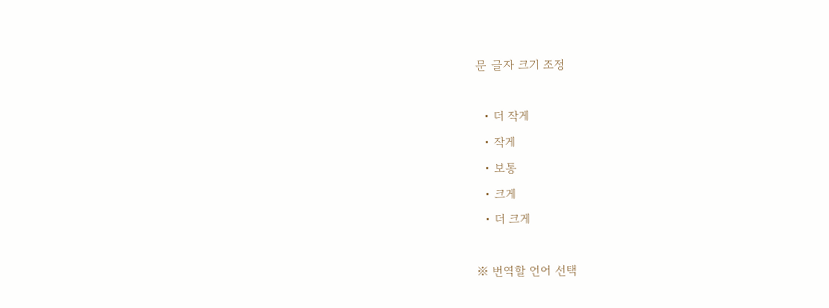문 글자 크기 조정

  • 더 작게
  • 작게
  • 보통
  • 크게
  • 더 크게

※ 번역할 언어 선택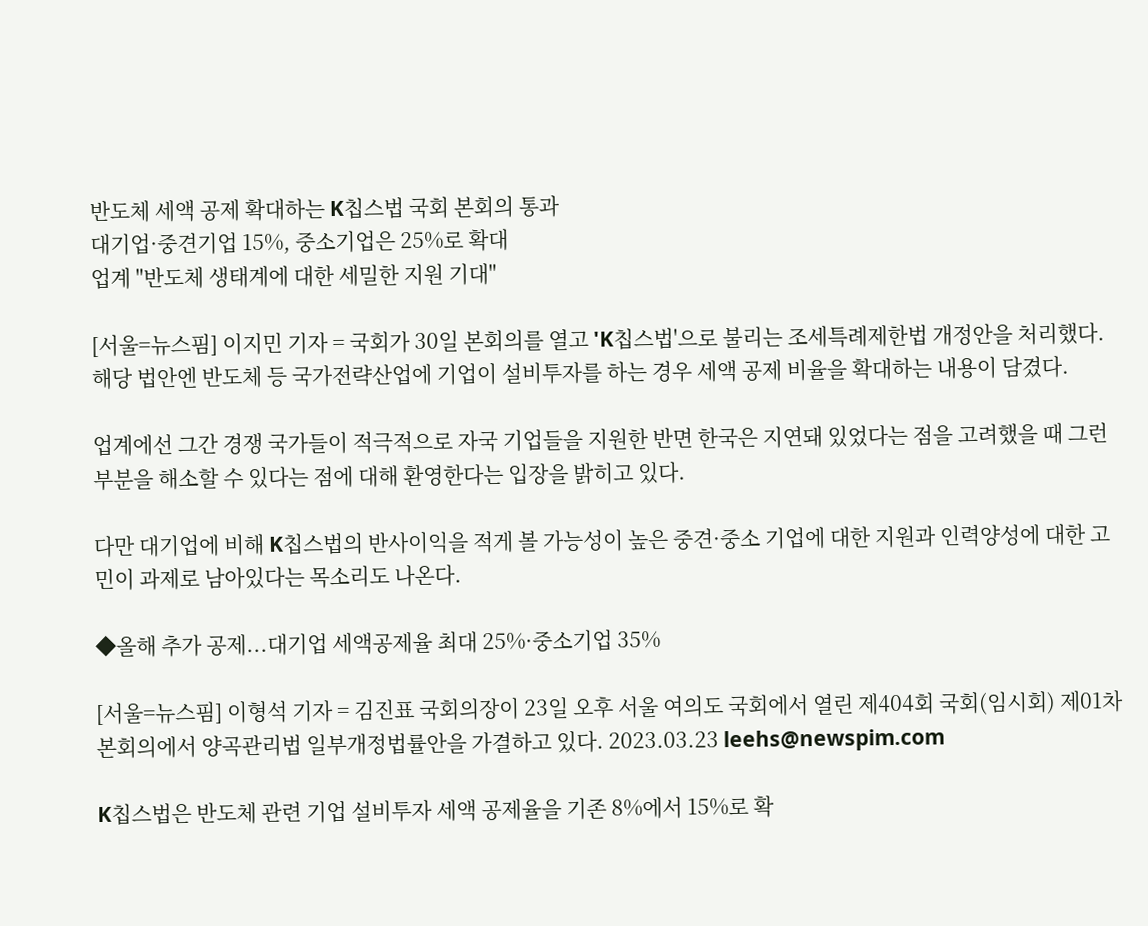반도체 세액 공제 확대하는 K칩스법 국회 본회의 통과
대기업·중견기업 15%, 중소기업은 25%로 확대
업계 "반도체 생태계에 대한 세밀한 지원 기대"

[서울=뉴스핌] 이지민 기자 = 국회가 30일 본회의를 열고 'K칩스법'으로 불리는 조세특례제한법 개정안을 처리했다. 해당 법안엔 반도체 등 국가전략산업에 기업이 설비투자를 하는 경우 세액 공제 비율을 확대하는 내용이 담겼다.

업계에선 그간 경쟁 국가들이 적극적으로 자국 기업들을 지원한 반면 한국은 지연돼 있었다는 점을 고려했을 때 그런 부분을 해소할 수 있다는 점에 대해 환영한다는 입장을 밝히고 있다.

다만 대기업에 비해 K칩스법의 반사이익을 적게 볼 가능성이 높은 중견·중소 기업에 대한 지원과 인력양성에 대한 고민이 과제로 남아있다는 목소리도 나온다.

◆올해 추가 공제...대기업 세액공제율 최대 25%·중소기업 35%

[서울=뉴스핌] 이형석 기자 = 김진표 국회의장이 23일 오후 서울 여의도 국회에서 열린 제404회 국회(임시회) 제01차 본회의에서 양곡관리법 일부개정법률안을 가결하고 있다. 2023.03.23 leehs@newspim.com

K칩스법은 반도체 관련 기업 설비투자 세액 공제율을 기존 8%에서 15%로 확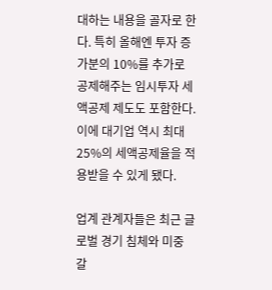대하는 내용을 골자로 한다. 특히 올해엔 투자 증가분의 10%를 추가로 공제해주는 임시투자 세액공제 제도도 포함한다. 이에 대기업 역시 최대 25%의 세액공제율을 적용받을 수 있게 됐다.

업계 관계자들은 최근 글로벌 경기 침체와 미중 갈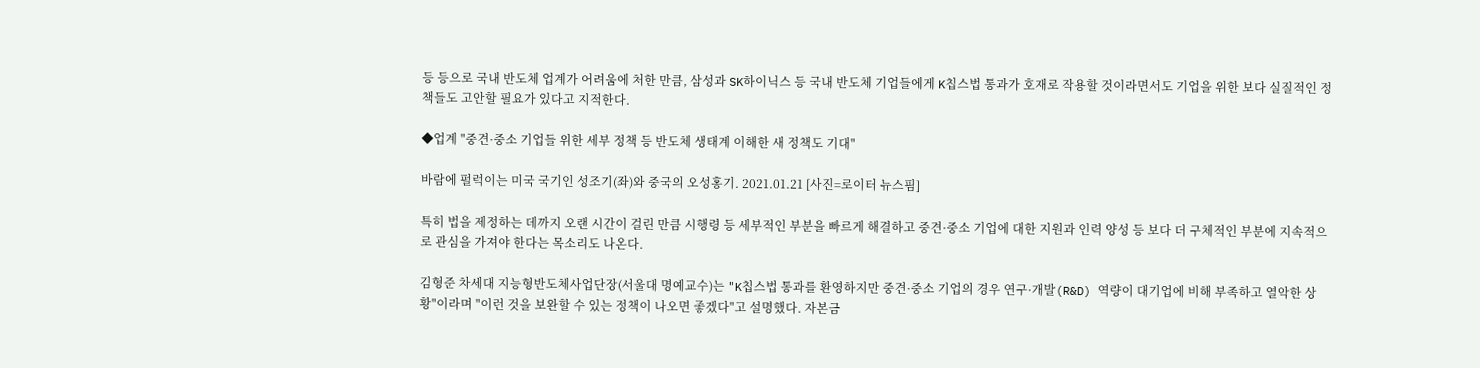등 등으로 국내 반도체 업계가 어려움에 처한 만큼, 삼성과 SK하이닉스 등 국내 반도체 기업들에게 K칩스법 통과가 호재로 작용할 것이라면서도 기업을 위한 보다 실질적인 정책들도 고안할 필요가 있다고 지적한다.

◆업계 "중견·중소 기업들 위한 세부 정책 등 반도체 생태계 이해한 새 정책도 기대"

바람에 펄럭이는 미국 국기인 성조기(좌)와 중국의 오성홍기. 2021.01.21 [사진=로이터 뉴스핌]

특히 법을 제정하는 데까지 오랜 시간이 걸린 만큼 시행령 등 세부적인 부분을 빠르게 해결하고 중견·중소 기업에 대한 지원과 인력 양성 등 보다 더 구체적인 부분에 지속적으로 관심을 가져야 한다는 목소리도 나온다.

김형준 차세대 지능형반도체사업단장(서울대 명예교수)는 "K칩스법 통과를 환영하지만 중견·중소 기업의 경우 연구·개발(R&D) 역량이 대기업에 비해 부족하고 열악한 상황"이라며 "이런 것을 보완할 수 있는 정책이 나오면 좋겠다"고 설명했다. 자본금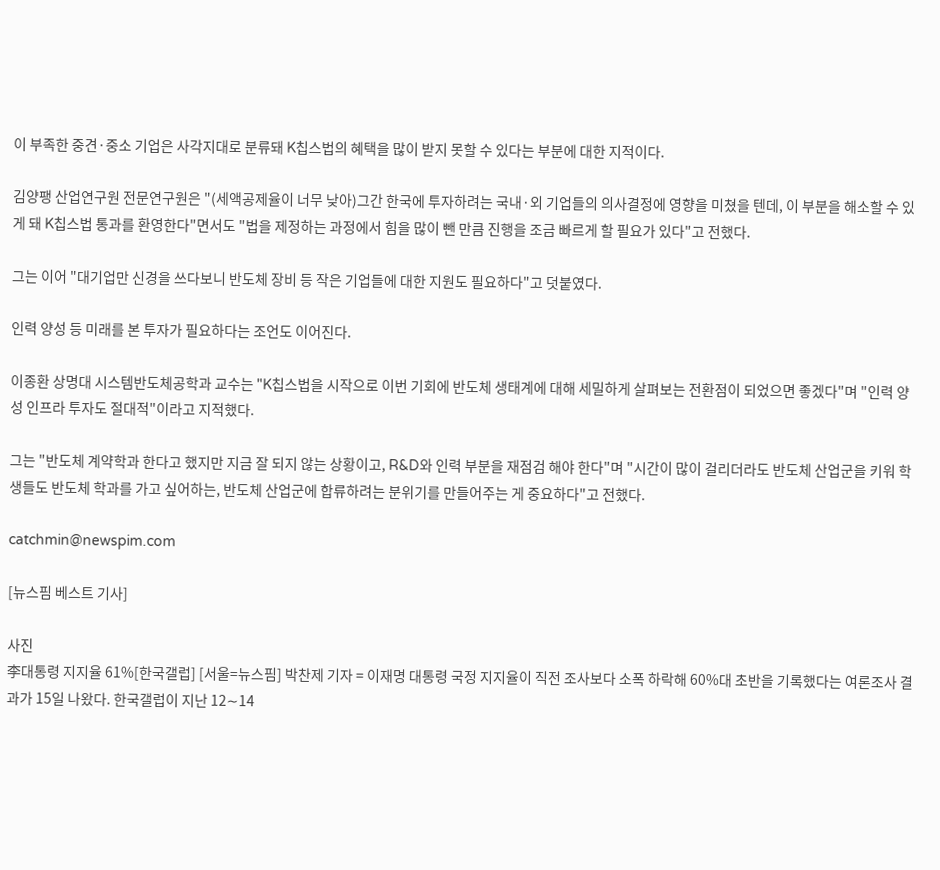이 부족한 중견·중소 기업은 사각지대로 분류돼 K칩스법의 혜택을 많이 받지 못할 수 있다는 부분에 대한 지적이다.

김양팽 산업연구원 전문연구원은 "(세액공제율이 너무 낮아)그간 한국에 투자하려는 국내·외 기업들의 의사결정에 영향을 미쳤을 텐데, 이 부분을 해소할 수 있게 돼 K칩스법 통과를 환영한다"면서도 "법을 제정하는 과정에서 힘을 많이 뺀 만큼 진행을 조금 빠르게 할 필요가 있다"고 전했다.

그는 이어 "대기업만 신경을 쓰다보니 반도체 장비 등 작은 기업들에 대한 지원도 필요하다"고 덧붙였다.

인력 양성 등 미래를 본 투자가 필요하다는 조언도 이어진다.

이종환 상명대 시스템반도체공학과 교수는 "K칩스법을 시작으로 이번 기회에 반도체 생태계에 대해 세밀하게 살펴보는 전환점이 되었으면 좋겠다"며 "인력 양성 인프라 투자도 절대적"이라고 지적했다.

그는 "반도체 계약학과 한다고 했지만 지금 잘 되지 않는 상황이고, R&D와 인력 부분을 재점검 해야 한다"며 "시간이 많이 걸리더라도 반도체 산업군을 키워 학생들도 반도체 학과를 가고 싶어하는, 반도체 산업군에 합류하려는 분위기를 만들어주는 게 중요하다"고 전했다.

catchmin@newspim.com

[뉴스핌 베스트 기사]

사진
李대통령 지지율 61%[한국갤럽] [서울=뉴스핌] 박찬제 기자 = 이재명 대통령 국정 지지율이 직전 조사보다 소폭 하락해 60%대 초반을 기록했다는 여론조사 결과가 15일 나왔다. 한국갤럽이 지난 12∼14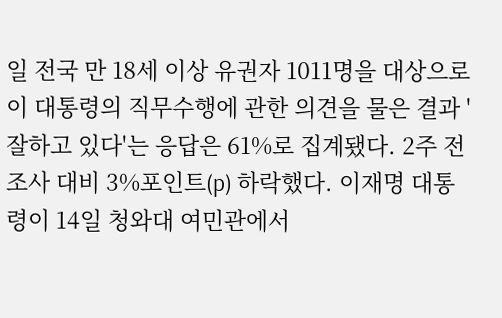일 전국 만 18세 이상 유권자 1011명을 대상으로 이 대통령의 직무수행에 관한 의견을 물은 결과 '잘하고 있다'는 응답은 61%로 집계됐다. 2주 전 조사 대비 3%포인트(p) 하락했다. 이재명 대통령이 14일 청와대 여민관에서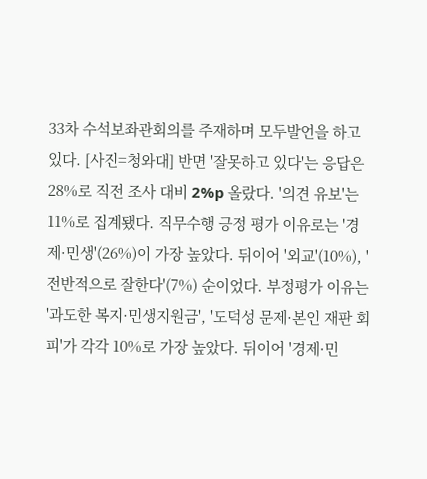33차 수석보좌관회의를 주재하며 모두발언을 하고 있다. [사진=청와대] 반면 '잘못하고 있다'는 응답은 28%로 직전 조사 대비 2%p 올랐다. '의견 유보'는 11%로 집계됐다. 직무수행 긍정 평가 이유로는 '경제·민생'(26%)이 가장 높았다. 뒤이어 '외교'(10%), '전반적으로 잘한다'(7%) 순이었다. 부정평가 이유는 '과도한 복지·민생지원금', '도덕성 문제·본인 재판 회피'가 각각 10%로 가장 높았다. 뒤이어 '경제·민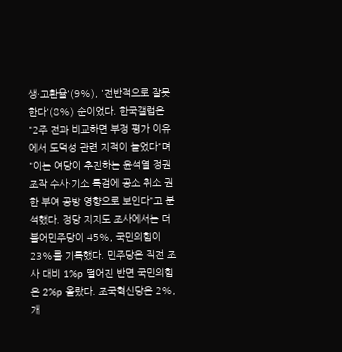생·고환율'(9%), '전반적으로 잘못한다'(8%) 순이었다. 한국갤럽은 "2주 전과 비교하면 부정 평가 이유에서 도덕성 관련 지적이 늘었다"며 "이는 여당이 추진하는 윤석열 정권 조작 수사·기소 특검에 공소 취소 권한 부여 공방 영향으로 보인다"고 분석했다. 정당 지지도 조사에서는 더불어민주당이 45%, 국민의힘이 23%를 기록했다. 민주당은 직전 조사 대비 1%p 떨어진 반면 국민의힘은 2%p 올랐다. 조국혁신당은 2%, 개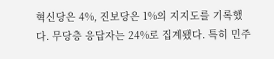혁신당은 4%, 진보당은 1%의 지지도를 기록했다. 무당층 응답자는 24%로 집계됐다. 특히 민주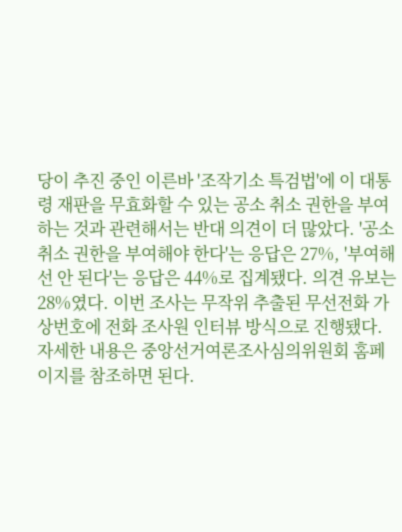당이 추진 중인 이른바 '조작기소 특검법'에 이 대통령 재판을 무효화할 수 있는 공소 취소 권한을 부여하는 것과 관련해서는 반대 의견이 더 많았다. '공소 취소 권한을 부여해야 한다'는 응답은 27%, '부여해선 안 된다'는 응답은 44%로 집계됐다. 의견 유보는 28%였다. 이번 조사는 무작위 추출된 무선전화 가상번호에 전화 조사원 인터뷰 방식으로 진행됐다. 자세한 내용은 중앙선거여론조사심의위원회 홈페이지를 참조하면 된다.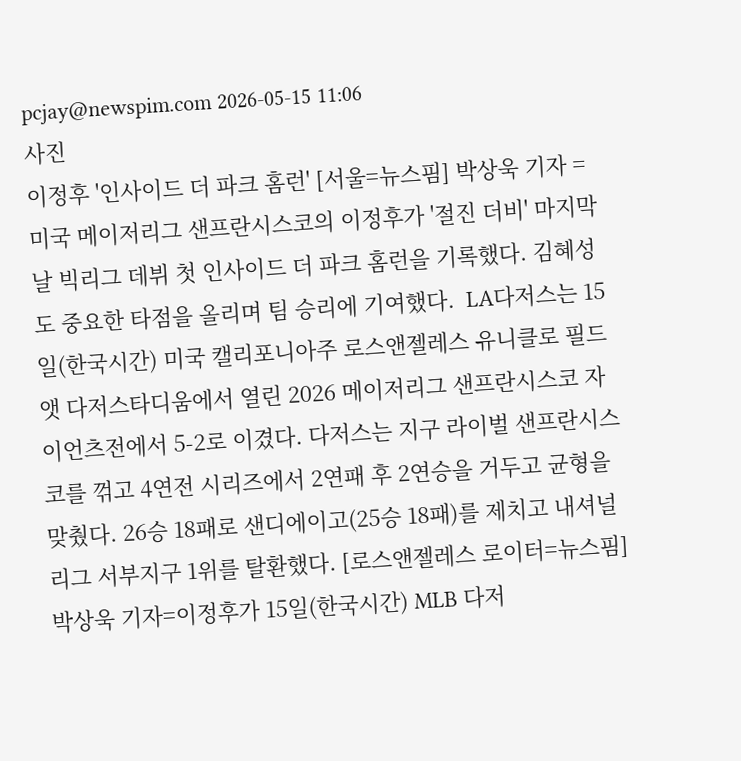pcjay@newspim.com 2026-05-15 11:06
사진
이정후 '인사이드 더 파크 홈런' [서울=뉴스핌] 박상욱 기자 = 미국 메이저리그 샌프란시스코의 이정후가 '절진 더비' 마지막 날 빅리그 데뷔 첫 인사이드 더 파크 홈런을 기록했다. 김혜성도 중요한 타점을 올리며 팀 승리에 기여했다.  LA다저스는 15일(한국시간) 미국 캘리포니아주 로스앤젤레스 유니클로 필드 앳 다저스타디움에서 열린 2026 메이저리그 샌프란시스코 자이언츠전에서 5-2로 이겼다. 다저스는 지구 라이벌 샌프란시스코를 꺾고 4연전 시리즈에서 2연패 후 2연승을 거두고 균형을 맞췄다. 26승 18패로 샌디에이고(25승 18패)를 제치고 내셔널리그 서부지구 1위를 탈환했다. [로스앤젤레스 로이터=뉴스핌] 박상욱 기자=이정후가 15일(한국시간) MLB 다저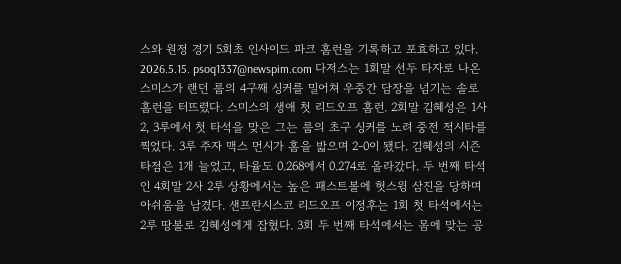스와 원정 경기 5회초 인사이드 파크 홈런을 기록하고 포효하고 있다. 2026.5.15. psoq1337@newspim.com 다저스는 1회말 선두 타자로 나온 스미스가 랜던 룹의 4구째 싱커를 밀어쳐 우중간 담장을 넘기는 솔로 홈런을 터뜨렸다. 스미스의 생애 첫 리드오프 홈런. 2회말 김혜성은 1사 2, 3루에서 첫 타석을 맞은 그는 룹의 초구 싱커를 노려 중전 적시타를 찍었다. 3루 주자 맥스 먼시가 홈을 밟으며 2-0이 됐다. 김혜성의 시즌 타점은 1개 늘었고, 타율도 0.268에서 0.274로 올라갔다. 두 번째 타석인 4회말 2사 2루 상황에서는 높은 패스트볼에 헛스윙 삼진을 당하며 아쉬움을 남겼다. 샌프란시스코 리드오프 이정후는 1회 첫 타석에서는 2루 땅볼로 김혜성에게 잡혔다. 3회 두 번째 타석에서는 몸에 맞는 공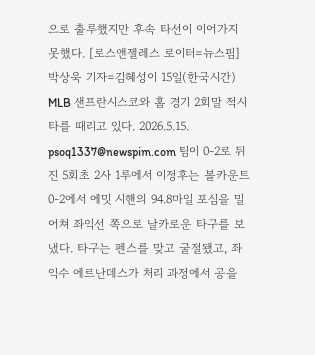으로 출루했지만 후속 타선이 이어가지 못했다. [로스앤젤레스 로이터=뉴스핌] 박상욱 기자=김혜성이 15일(한국시간) MLB 샌프란시스코와 홈 경기 2회말 적시타를 때리고 있다. 2026.5.15. psoq1337@newspim.com 팀이 0-2로 뒤진 5회초 2사 1루에서 이정후는 볼카운트 0-2에서 에밋 시핸의 94.8마일 포심을 밀어쳐 좌익선 쪽으로 날카로운 타구를 보냈다. 타구는 펜스를 맞고 굴절됐고, 좌익수 에르난데스가 처리 과정에서 공을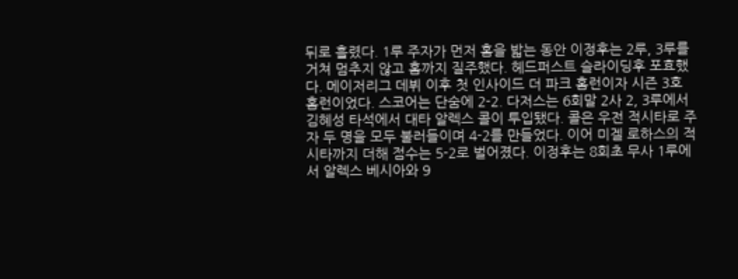뒤로 흘렸다. 1루 주자가 먼저 홈을 밟는 동안 이정후는 2루, 3루를 거쳐 멈추지 않고 홈까지 질주했다. 헤드퍼스트 슬라이딩후 포효했다. 메이저리그 데뷔 이후 첫 인사이드 더 파크 홈런이자 시즌 3호 홈런이었다. 스코어는 단숨에 2-2. 다저스는 6회말 2사 2, 3루에서 김혜성 타석에서 대타 알렉스 콜이 투입됐다. 콜은 우전 적시타로 주자 두 명을 모두 불러들이며 4-2를 만들었다. 이어 미겔 로하스의 적시타까지 더해 점수는 5-2로 벌어졌다. 이정후는 8회초 무사 1루에서 알렉스 베시아와 9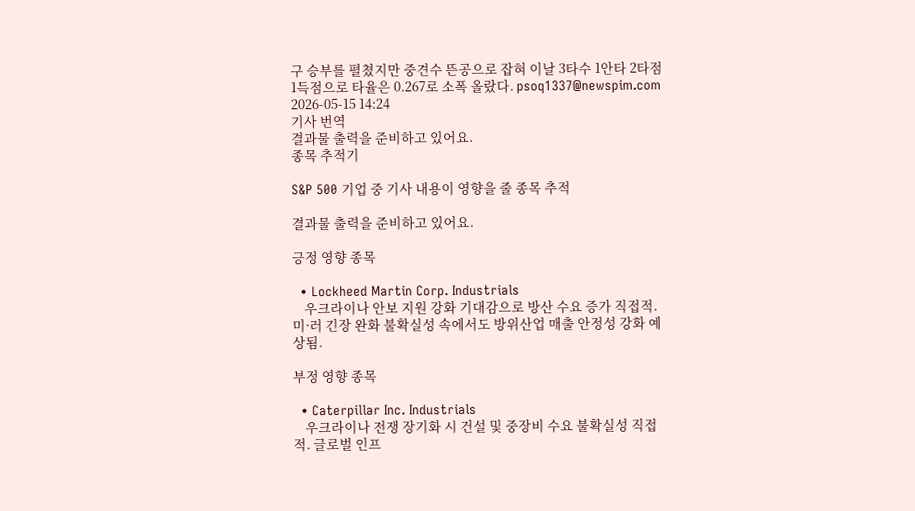구 승부를 펼쳤지만 중견수 뜬공으로 잡혀 이날 3타수 1안타 2타점 1득점으로 타율은 0.267로 소폭 올랐다. psoq1337@newspim.com 2026-05-15 14:24
기사 번역
결과물 출력을 준비하고 있어요.
종목 추적기

S&P 500 기업 중 기사 내용이 영향을 줄 종목 추적

결과물 출력을 준비하고 있어요.

긍정 영향 종목

  • Lockheed Martin Corp. Industrials
    우크라이나 안보 지원 강화 기대감으로 방산 수요 증가 직접적. 미·러 긴장 완화 불확실성 속에서도 방위산업 매출 안정성 강화 예상됨.

부정 영향 종목

  • Caterpillar Inc. Industrials
    우크라이나 전쟁 장기화 시 건설 및 중장비 수요 불확실성 직접적. 글로벌 인프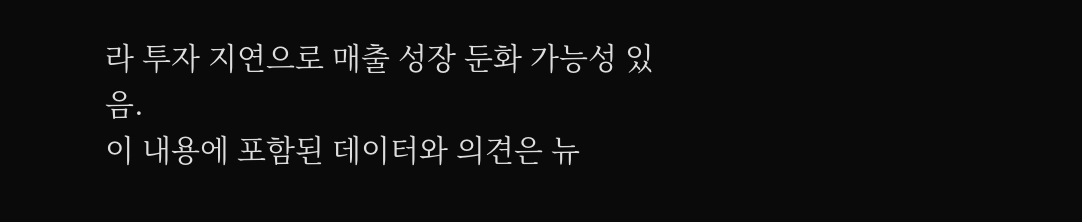라 투자 지연으로 매출 성장 둔화 가능성 있음.
이 내용에 포함된 데이터와 의견은 뉴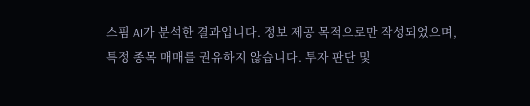스핌 AI가 분석한 결과입니다. 정보 제공 목적으로만 작성되었으며, 특정 종목 매매를 권유하지 않습니다. 투자 판단 및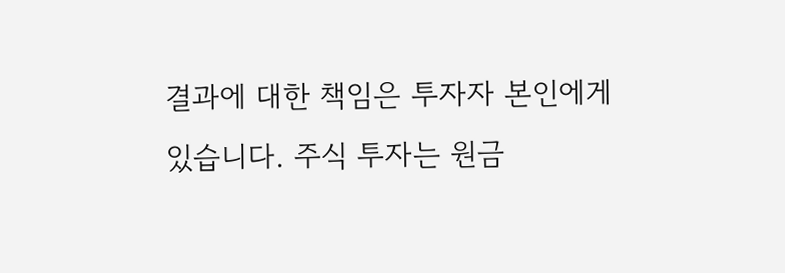결과에 대한 책임은 투자자 본인에게 있습니다. 주식 투자는 원금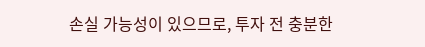손실 가능성이 있으므로, 투자 전 충분한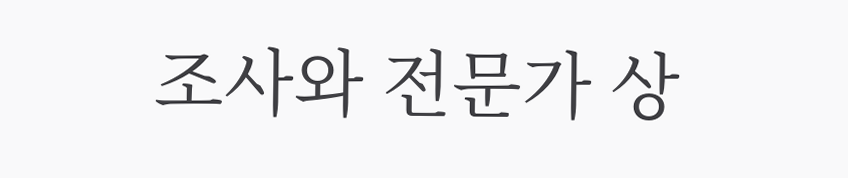조사와 전문가 상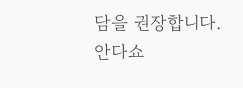담을 권장합니다.
안다쇼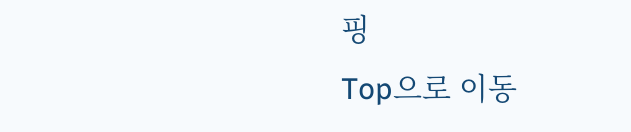핑
Top으로 이동